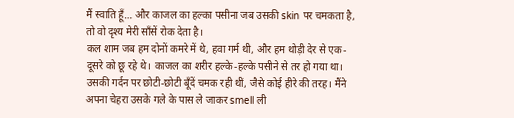मैं स्वाति हूँ… और काजल का हल्का पसीना जब उसकी skin पर चमकता है, तो वो दृश्य मेरी साँसें रोक देता है।
कल शाम जब हम दोनों कमरे में थे, हवा गर्म थी, और हम थोड़ी देर से एक-दूसरे को छू रहे थे। काजल का शरीर हल्के-हल्के पसीने से तर हो गया था। उसकी गर्दन पर छोटी-छोटी बूँदें चमक रही थीं, जैसे कोई हीरे की तरह। मैंने अपना चेहरा उसके गले के पास ले जाकर smell ली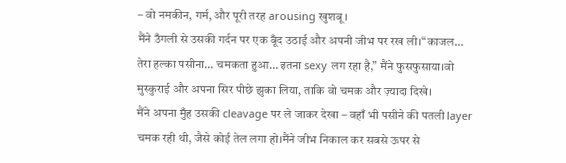– वो नमकीन, गर्म, और पूरी तरह arousing खुशबू।
मैंने उँगली से उसकी गर्दन पर एक बूँद उठाई और अपनी जीभ पर रख ली।“काजल… तेरा हल्का पसीना… चमकता हुआ… इतना sexy लग रहा है,” मैंने फुसफुसाया।वो मुस्कुराई और अपना सिर पीछे झुका लिया, ताकि वो चमक और ज़्यादा दिखे।
मैंने अपना मुँह उसकी cleavage पर ले जाकर देखा – वहाँ भी पसीने की पतली layer चमक रही थी, जैसे कोई तेल लगा हो।मैंने जीभ निकाल कर सबसे ऊपर से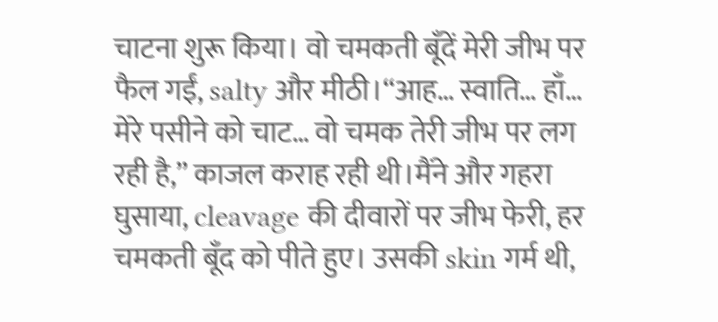चाटना शुरू किया। वो चमकती बूँदें मेरी जीभ पर फैल गईं, salty और मीठी।“आह… स्वाति… हाँ… मेरे पसीने को चाट… वो चमक तेरी जीभ पर लग रही है,” काजल कराह रही थी।मैंने और गहरा घुसाया, cleavage की दीवारों पर जीभ फेरी, हर चमकती बूँद को पीते हुए। उसकी skin गर्म थी,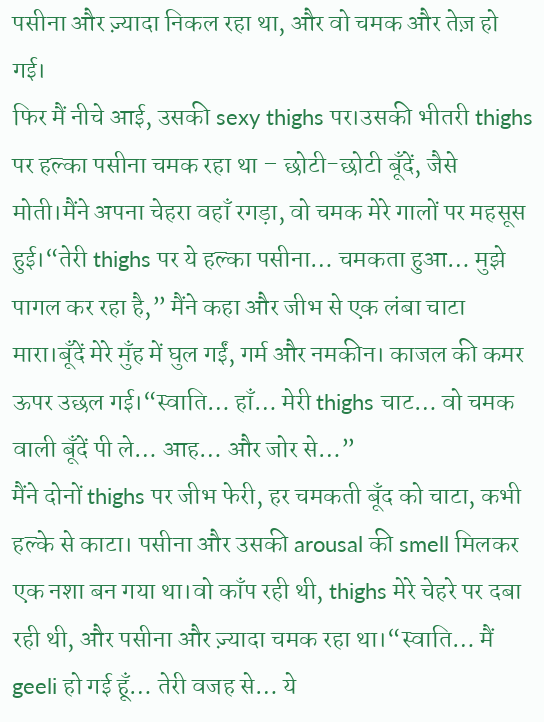पसीना और ज़्यादा निकल रहा था, और वो चमक और तेज़ हो गई।
फिर मैं नीचे आई, उसकी sexy thighs पर।उसकी भीतरी thighs पर हल्का पसीना चमक रहा था – छोटी-छोटी बूँदें, जैसे मोती।मैंने अपना चेहरा वहाँ रगड़ा, वो चमक मेरे गालों पर महसूस हुई।“तेरी thighs पर ये हल्का पसीना… चमकता हुआ… मुझे पागल कर रहा है,” मैंने कहा और जीभ से एक लंबा चाटा मारा।बूँदें मेरे मुँह में घुल गईं, गर्म और नमकीन। काजल की कमर ऊपर उछल गई।“स्वाति… हाँ… मेरी thighs चाट… वो चमक वाली बूँदें पी ले… आह… और जोर से…”
मैंने दोनों thighs पर जीभ फेरी, हर चमकती बूँद को चाटा, कभी हल्के से काटा। पसीना और उसकी arousal की smell मिलकर एक नशा बन गया था।वो काँप रही थी, thighs मेरे चेहरे पर दबा रही थी, और पसीना और ज़्यादा चमक रहा था।“स्वाति… मैं geeli हो गई हूँ… तेरी वजह से… ये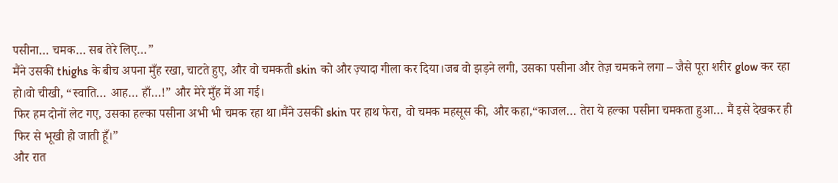पसीना… चमक… सब तेरे लिए…”
मैंने उसकी thighs के बीच अपना मुँह रखा, चाटते हुए, और वो चमकती skin को और ज़्यादा गीला कर दिया।जब वो झड़ने लगी, उसका पसीना और तेज़ चमकने लगा – जैसे पूरा शरीर glow कर रहा हो।वो चीखी, “स्वाति… आह… हाँ…!” और मेरे मुँह में आ गई।
फिर हम दोनों लेट गए, उसका हल्का पसीना अभी भी चमक रहा था।मैंने उसकी skin पर हाथ फेरा, वो चमक महसूस की, और कहा,“काजल… तेरा ये हल्का पसीना चमकता हुआ… मैं इसे देखकर ही फिर से भूखी हो जाती हूँ।”
और रात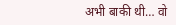अभी बाकी थी… वो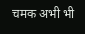चमक अभी भी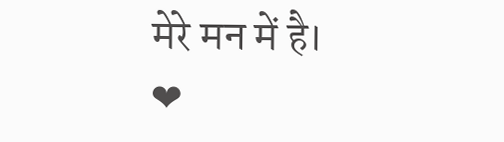मेरे मन में है। ❤